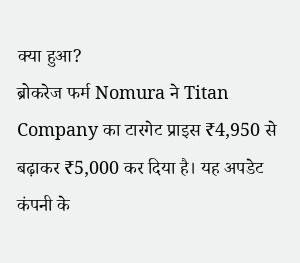क्या हुआ?
ब्रोकरेज फर्म Nomura ने Titan Company का टारगेट प्राइस ₹4,950 से बढ़ाकर ₹5,000 कर दिया है। यह अपडेट कंपनी के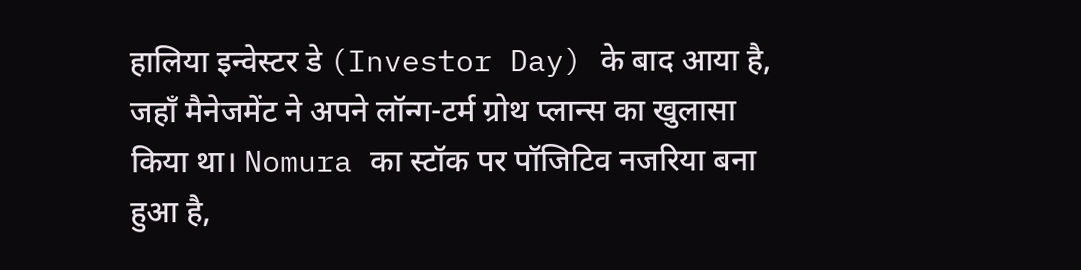हालिया इन्वेस्टर डे (Investor Day) के बाद आया है, जहाँ मैनेजमेंट ने अपने लॉन्ग-टर्म ग्रोथ प्लान्स का खुलासा किया था। Nomura का स्टॉक पर पॉजिटिव नजरिया बना हुआ है,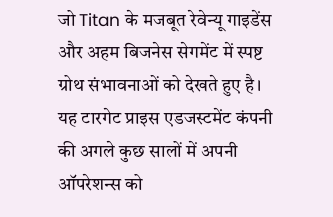जो Titan के मजबूत रेवेन्यू गाइडेंस और अहम बिजनेस सेगमेंट में स्पष्ट ग्रोथ संभावनाओं को देखते हुए है। यह टारगेट प्राइस एडजस्टमेंट कंपनी की अगले कुछ सालों में अपनी ऑपरेशन्स को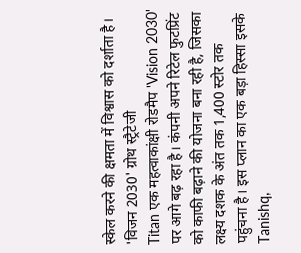स्केल करने की क्षमता में विश्वास को दर्शाता है।
'विजन 2030' ग्रोथ स्ट्रैटेजी
Titan एक महत्वाकांक्षी रोडमैप 'Vision 2030' पर आगे बढ़ रहा है। कंपनी अपने रिटेल फुटप्रिंट को काफी बढ़ाने की योजना बना रही है, जिसका लक्ष्य दशक के अंत तक 1,400 स्टोर तक पहुंचना है। इस प्लान का एक बड़ा हिस्सा इसके Tanishq,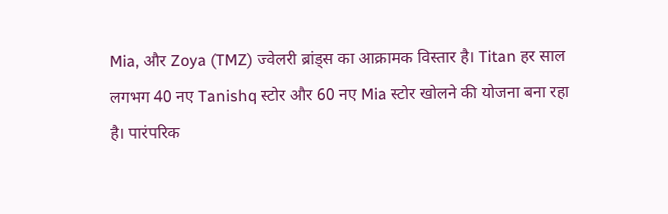Mia, और Zoya (TMZ) ज्वेलरी ब्रांड्स का आक्रामक विस्तार है। Titan हर साल लगभग 40 नए Tanishq स्टोर और 60 नए Mia स्टोर खोलने की योजना बना रहा है। पारंपरिक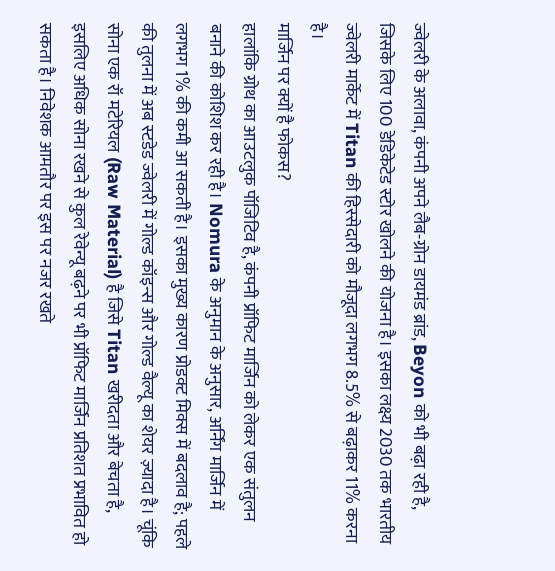ज्वेलरी के अलावा, कंपनी अपने लैब-ग्रोन डायमंड ब्रांड, Beyon को भी बढ़ा रही है, जिसके लिए 100 डेडिकेटेड स्टोर खोलने की योजना है। इसका लक्ष्य 2030 तक भारतीय ज्वेलरी मार्केट में Titan की हिस्सेदारी को मौजूदा लगभग 8.5% से बढ़ाकर 11% करना है।
मार्जिन पर क्यों है फोकस?
हालांकि ग्रोथ का आउटलुक पॉजिटिव है, कंपनी प्रॉफिट मार्जिन को लेकर एक संतुलन बनाने की कोशिश कर रही है। Nomura के अनुमान के अनुसार, अर्निंग मार्जिन में लगभग 1% की कमी आ सकती है। इसका मुख्य कारण प्रोडक्ट मिक्स में बदलाव है; पहले की तुलना में अब स्टडेड ज्वेलरी में गोल्ड कॉइन्स और गोल्ड वैल्यू का शेयर ज़्यादा है। चूंकि सोना एक रॉ मटेरियल (Raw Material) है जिसे Titan खरीदता और बेचता है, इसलिए अधिक सोना रखने से कुल रेवेन्यू बढ़ने पर भी प्रॉफिट मार्जिन प्रतिशत प्रभावित हो सकता है। निवेशक आमतौर पर इस पर नजर रखते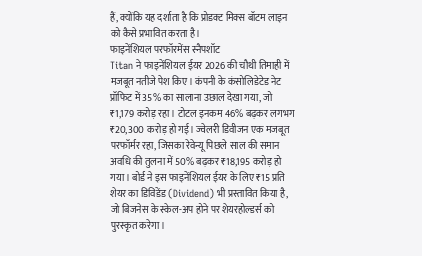हैं, क्योंकि यह दर्शाता है कि प्रोडक्ट मिक्स बॉटम लाइन को कैसे प्रभावित करता है।
फाइनेंशियल परफॉरमेंस स्नैपशॉट
Titan ने फाइनेंशियल ईयर 2026 की चौथी तिमाही में मजबूत नतीजे पेश किए। कंपनी के कंसोलिडेटेड नेट प्रॉफिट में 35% का सालाना उछाल देखा गया, जो ₹1,179 करोड़ रहा। टोटल इनकम 46% बढ़कर लगभग ₹20,300 करोड़ हो गई। ज्वेलरी डिवीजन एक मजबूत परफॉर्मर रहा, जिसका रेवेन्यू पिछले साल की समान अवधि की तुलना में 50% बढ़कर ₹18,195 करोड़ हो गया। बोर्ड ने इस फाइनेंशियल ईयर के लिए ₹15 प्रति शेयर का डिविडेंड (Dividend) भी प्रस्तावित किया है, जो बिजनेस के स्केल-अप होने पर शेयरहोल्डर्स को पुरस्कृत करेगा।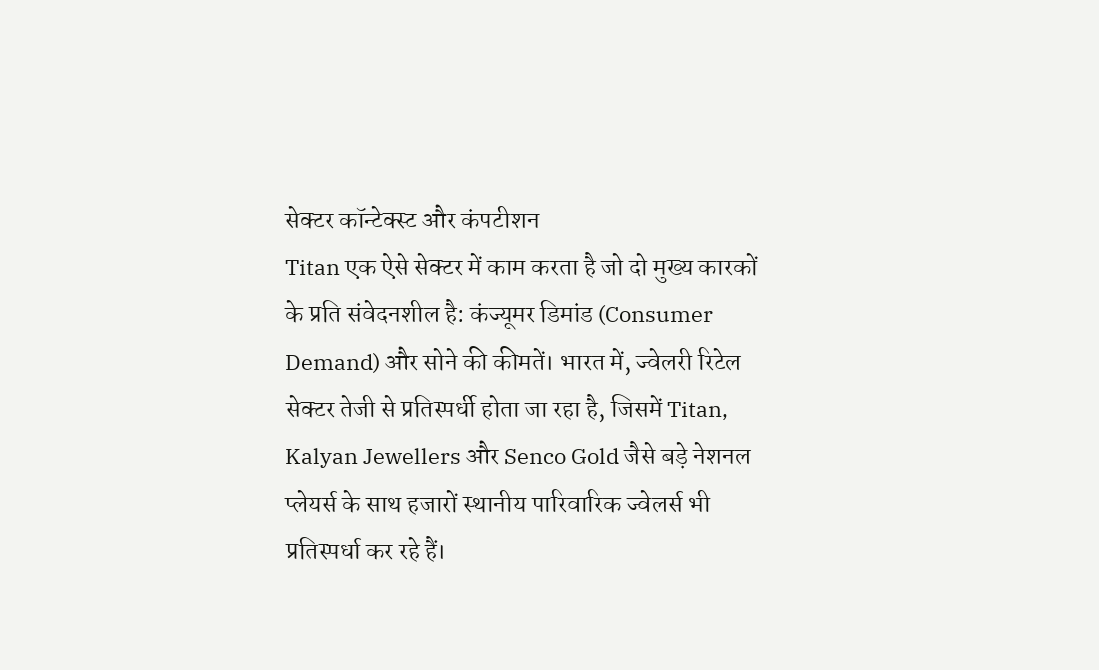सेक्टर कॉन्टेक्स्ट और कंपटीशन
Titan एक ऐसे सेक्टर में काम करता है जो दो मुख्य कारकों के प्रति संवेदनशील है: कंज्यूमर डिमांड (Consumer Demand) और सोने की कीमतें। भारत में, ज्वेलरी रिटेल सेक्टर तेजी से प्रतिस्पर्धी होता जा रहा है, जिसमें Titan, Kalyan Jewellers और Senco Gold जैसे बड़े नेशनल प्लेयर्स के साथ हजारों स्थानीय पारिवारिक ज्वेलर्स भी प्रतिस्पर्धा कर रहे हैं।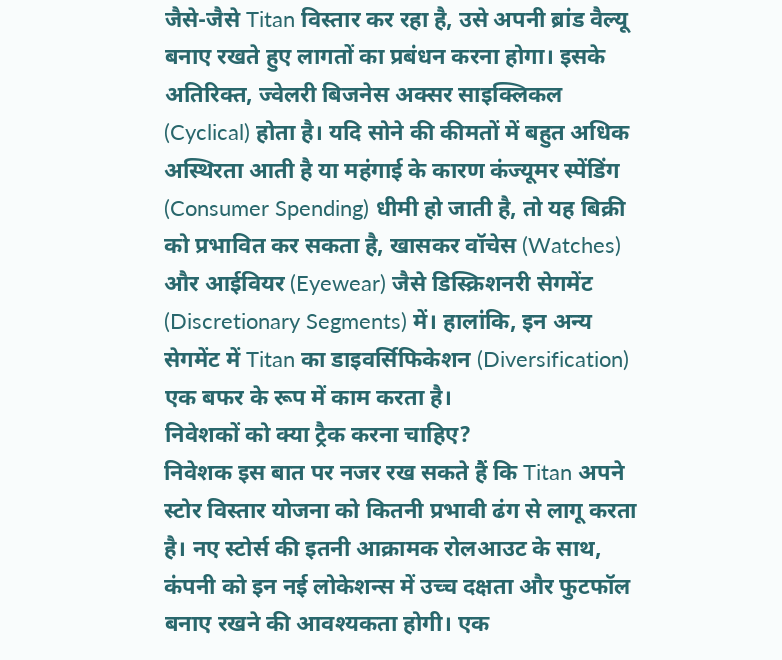जैसे-जैसे Titan विस्तार कर रहा है, उसे अपनी ब्रांड वैल्यू बनाए रखते हुए लागतों का प्रबंधन करना होगा। इसके अतिरिक्त, ज्वेलरी बिजनेस अक्सर साइक्लिकल (Cyclical) होता है। यदि सोने की कीमतों में बहुत अधिक अस्थिरता आती है या महंगाई के कारण कंज्यूमर स्पेंडिंग (Consumer Spending) धीमी हो जाती है, तो यह बिक्री को प्रभावित कर सकता है, खासकर वॉचेस (Watches) और आईवियर (Eyewear) जैसे डिस्क्रिशनरी सेगमेंट (Discretionary Segments) में। हालांकि, इन अन्य सेगमेंट में Titan का डाइवर्सिफिकेशन (Diversification) एक बफर के रूप में काम करता है।
निवेशकों को क्या ट्रैक करना चाहिए?
निवेशक इस बात पर नजर रख सकते हैं कि Titan अपने स्टोर विस्तार योजना को कितनी प्रभावी ढंग से लागू करता है। नए स्टोर्स की इतनी आक्रामक रोलआउट के साथ, कंपनी को इन नई लोकेशन्स में उच्च दक्षता और फुटफॉल बनाए रखने की आवश्यकता होगी। एक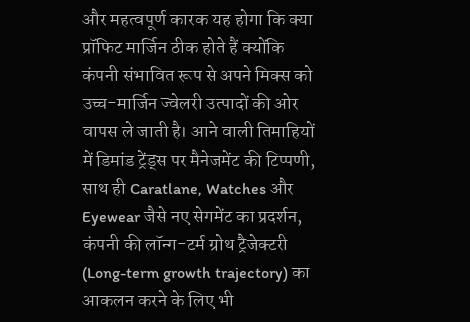और महत्वपूर्ण कारक यह होगा कि क्या प्रॉफिट मार्जिन ठीक होते हैं क्योंकि कंपनी संभावित रूप से अपने मिक्स को उच्च-मार्जिन ज्वेलरी उत्पादों की ओर वापस ले जाती है। आने वाली तिमाहियों में डिमांड ट्रेंड्स पर मैनेजमेंट की टिप्पणी, साथ ही Caratlane, Watches और Eyewear जैसे नए सेगमेंट का प्रदर्शन, कंपनी की लॉन्ग-टर्म ग्रोथ ट्रैजेक्टरी (Long-term growth trajectory) का आकलन करने के लिए भी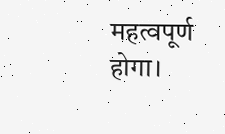महत्वपूर्ण होगा।